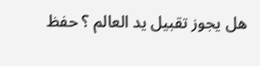هل يجوز تقبيل يد العالم ؟ حفظ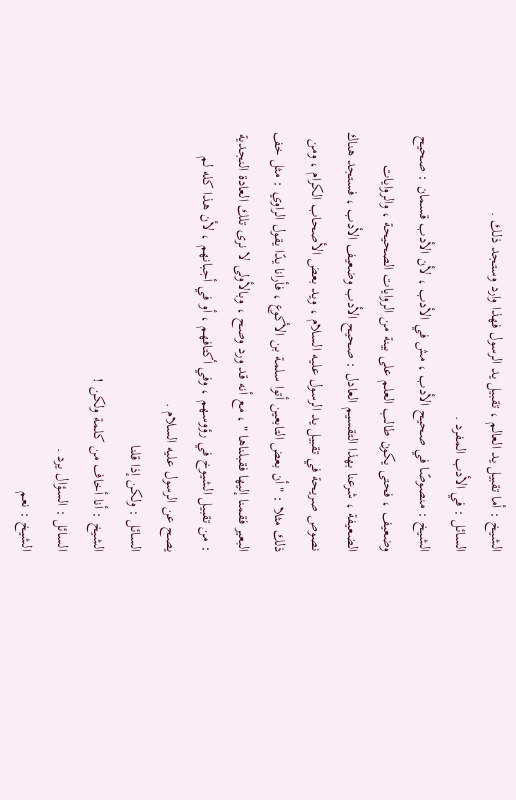الشيخ : أما تقبيل يد العالم ، تقبيل يد الرسول فهذا وارد وستجد ذلك .
السائل : في الأدب المفرد .
الشيخ : منصوصًا في صحيح الأدب ، مش في الأدب ، لأن الأدب قسمان : صحيح وضعيف ، فحتى يكون طالب العلم على بينة من الروايات الصحيحة ، والروايات الضعيفة ، شرعنا بهذا التقسيم العادل : صحيح الأدب وضعيف الأدب ، فستجد هناك نصوص صريحة في تقبيل يد الرسول عليه السلام ، ويد بعض الأصحاب الكرام ، ومن ذلك مثلا : " أن بعض التابعين أتوا سلمة بن الأكوع ، فأرانا يدًا يقول الراوي : مثل خف البعير فقمنا إليها فقبلناها " ، مع أنه قد ورد وصح ، وبالأولى لا نرى تلك العادة النجدية : من تقبيل الشيوخ في رؤوسهم ، وفي أكتافهم ، أو في أجبانهم ، لأن هذا كله لم يصح عن الرسول عليه السلام .
السائل : ولكن إذا قلنا
الشيخ : أنا أخاف من كلمة ولكن !
السائل : السؤال يرد .
الشيخ : نعم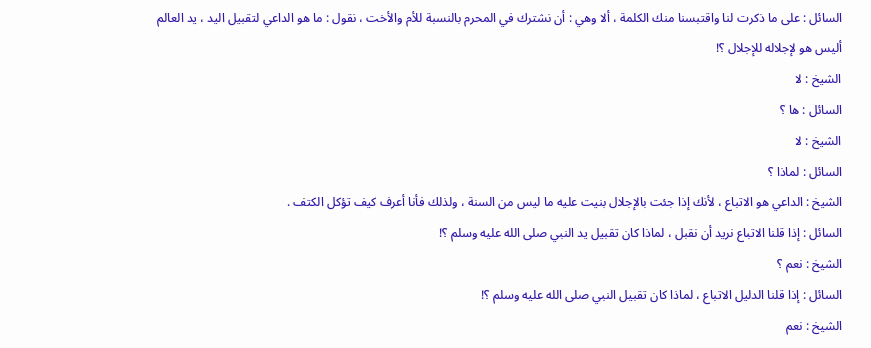السائل : على ما ذكرت لنا واقتبسنا منك الكلمة ، ألا وهي : أن نشترك في المحرم بالنسبة للأم والأخت ، نقول : ما هو الداعي لتقبيل اليد ، يد العالم أليس هو لإجلاله للإجلال ؟!
الشيخ : لا
السائل : ها ؟
الشيخ : لا
السائل : لماذا ؟
الشيخ : الداعي هو الاتباع ، لأنك إذا جئت بالإجلال بنيت عليه ما ليس من السنة ، ولذلك فأنا أعرف كيف تؤكل الكتف .
السائل : إذا قلنا الاتباع نريد أن نقبل ، لماذا كان تقبيل يد النبي صلى الله عليه وسلم ؟!
الشيخ : نعم ؟
السائل : إذا قلنا الدليل الاتباع ، لماذا كان تقبيل النبي صلى الله عليه وسلم ؟!
الشيخ : نعم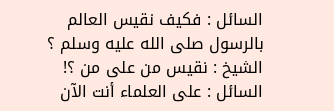السائل : فكيف نقيس العالم بالرسول صلى الله عليه وسلم ؟
الشيخ : نقيس من على من ؟!
السائل : على العلماء أنت الآن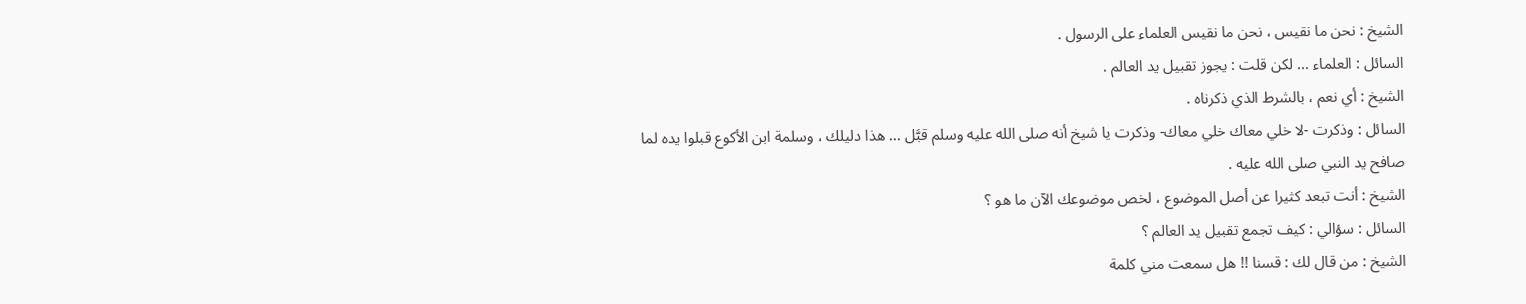الشيخ : نحن ما نقيس ، نحن ما نقيس العلماء على الرسول .
السائل : العلماء ... لكن قلت : يجوز تقبيل يد العالم .
الشيخ : أي نعم ، بالشرط الذي ذكرناه .
السائل : وذكرت -لا خلي معاك خلي معاك- وذكرت يا شيخ أنه صلى الله عليه وسلم قبَّل ... هذا دليلك ، وسلمة ابن الأكوع قبلوا يده لما صافح يد النبي صلى الله عليه .
الشيخ : أنت تبعد كثيرا عن أصل الموضوع ، لخص موضوعك الآن ما هو ؟
السائل : سؤالي : كيف تجمع تقبيل يد العالم ؟
الشيخ : من قال لك : قسنا !! هل سمعت مني كلمة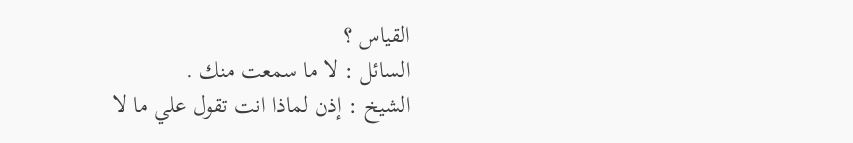القياس ؟
السائل : لا ما سمعت منك .
الشيخ : إذن لماذا انت تقول علي ما لا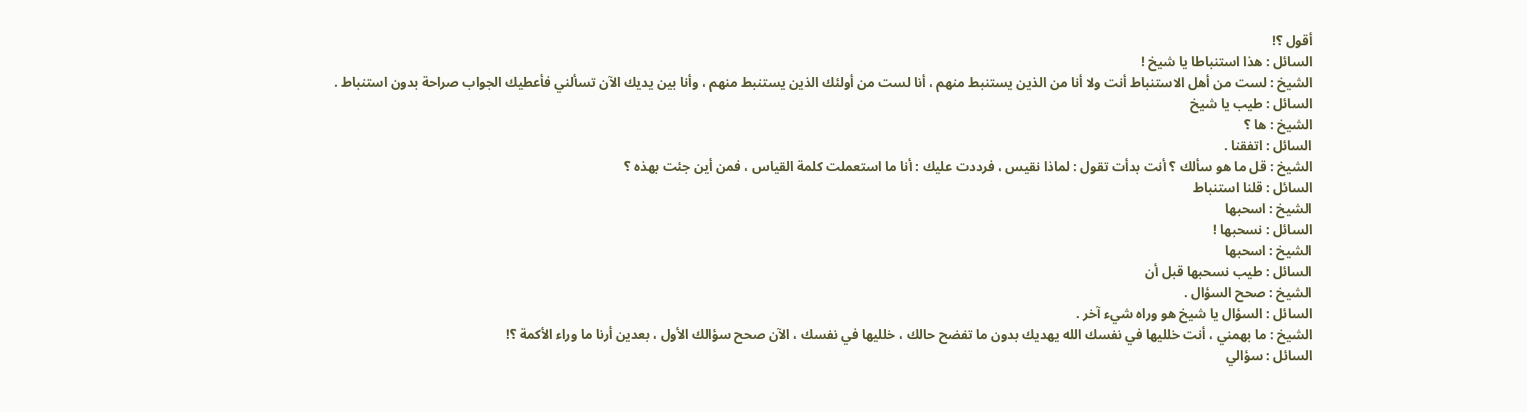أقول ؟!
السائل : هذا استنباطا يا شيخ !
الشيخ : لست من أهل الاستنباط أنت ولا أنا من الذين يستنبط منهم ، أنا لست من أولئك الذين يستنبط منهم ، وأنا بين يديك الآن تسألني فأعطيك الجواب صراحة بدون استنباط .
السائل : طيب يا شيخ
الشيخ : ها ؟
السائل : اتفقنا .
الشيخ : قل ما هو سألك ؟ أنت بدأت تقول : لماذا نقيس ، فرددت عليك : أنا ما استعملت كلمة القياس ، فمن أين جئت بهذه ؟
السائل : قلنا استنباط
الشيخ : اسحبها
السائل : نسحبها !
الشيخ : اسحبها
السائل : طيب نسحبها قبل أن
الشيخ : صحح السؤال .
السائل : السؤال يا شيخ هو وراه شيء آخر .
الشيخ : ما بهمني ، أنت خلليها في نفسك الله يهديك بدون ما تفضح حالك ، خلليها في نفسك ، الآن صحح سؤالك الأول ، بعدين أرنا ما وراء الأكمة ؟!
السائل : سؤالي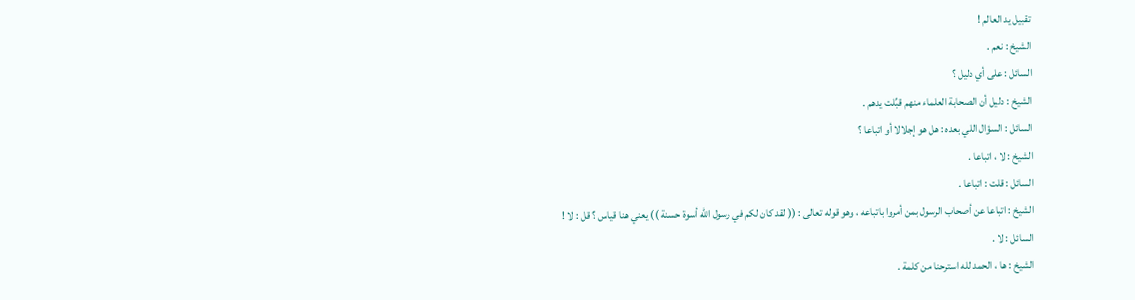تقبيل يد العالم !
الشيخ : نعم .
السائل : على أي دليل ؟
الشيخ : دليل أن الصحابة العلماء منهم قبِّلت يدهم .
السائل : السؤال اللي بعده : هل هو إجلالا أو اتباعا ؟
الشيخ : لا ، اتباعا .
السائل : قلت : اتباعا .
الشيخ : اتباعا عن أصحاب الرسول بمن أمروا باتباعه ، وهو قوله تعالى : (( لقد كان لكم في رسول الله أسوة حسنة )) يعني هنا قياس ؟ قل : لا !
السائل : لا .
الشيخ : ها ، الحمد لله استرحنا من كلمة .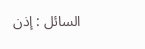السائل : إذن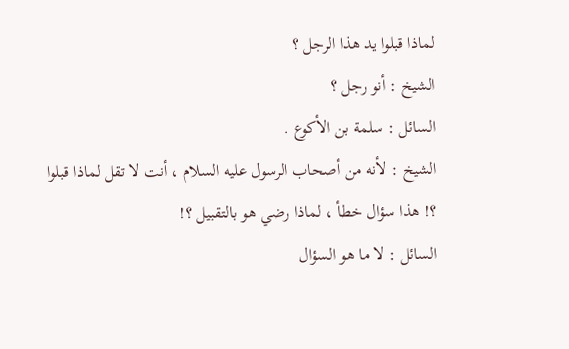لماذا قبلوا يد هذا الرجل ؟
الشيخ : أنو رجل ؟
السائل : سلمة بن الأكوع .
الشيخ : لأنه من أصحاب الرسول عليه السلام ، أنت لا تقل لماذا قبلوا ؟! هذا سؤال خطأ ، لماذا رضي هو بالتقبيل ؟!
السائل : لا ما هو السؤال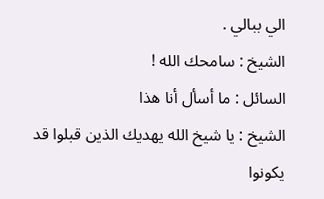الي ببالي .
الشيخ : سامحك الله !
السائل : ما أسأل أنا هذا
الشيخ : يا شيخ الله يهديك الذين قبلوا قد يكونوا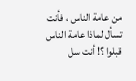من عامة الناس ، فأنت تسأل لماذا عامة الناس قبلوا ؟! أنت سل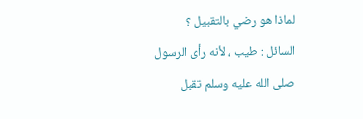لماذا هو رضي بالتقبيل ؟
السائل : طيب ، لأنه رأى الرسول صلى الله عليه وسلم تقبل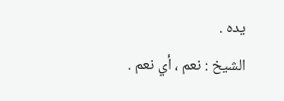يده .
الشيخ : نعم ، أي نعم .